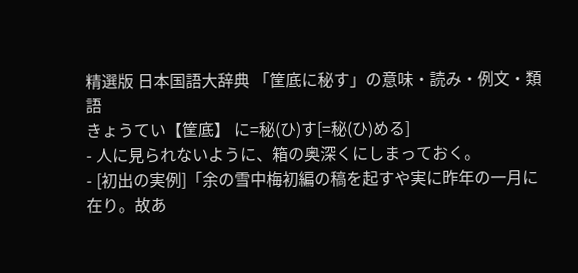精選版 日本国語大辞典 「筐底に秘す」の意味・読み・例文・類語
きょうてい【筐底】 に=秘(ひ)す[=秘(ひ)める]
- 人に見られないように、箱の奥深くにしまっておく。
- [初出の実例]「余の雪中梅初編の稿を起すや実に昨年の一月に在り。故あ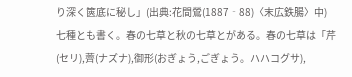り深く篋底に秘し」(出典:花間鶯(1887‐88)〈末広鉄腸〉中)
七種とも書く。春の七草と秋の七草とがある。春の七草は「芹(セリ),薺(ナズナ),御形(おぎょう,ごぎょう。ハハコグサ),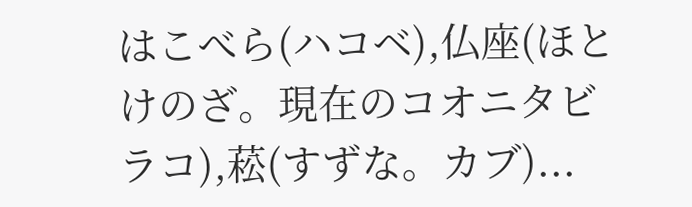はこべら(ハコベ),仏座(ほとけのざ。現在のコオニタビラコ),菘(すずな。カブ)...